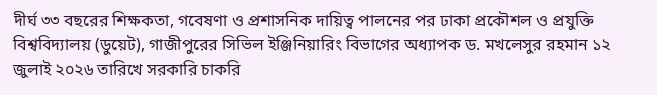দীর্ঘ ৩৩ বছরের শিক্ষকতা, গবেষণা ও প্রশাসনিক দায়িত্ব পালনের পর ঢাকা প্রকৌশল ও প্রযুক্তি বিশ্ববিদ্যালয় (ডুয়েট), গাজীপুরের সিভিল ইঞ্জিনিয়ারিং বিভাগের অধ্যাপক ড. মখলেসুর রহমান ১২ জুলাই ২০২৬ তারিখে সরকারি চাকরি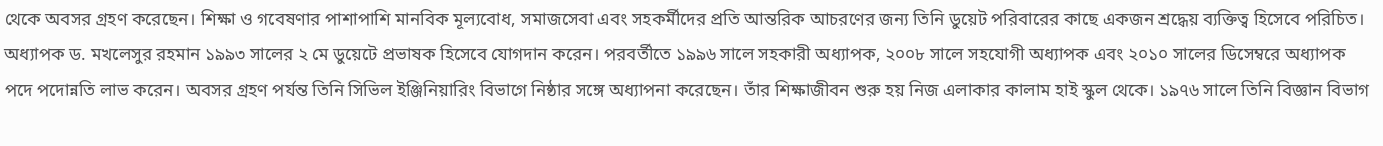থেকে অবসর গ্রহণ করেছেন। শিক্ষা ও গবেষণার পাশাপাশি মানবিক মূল্যবোধ, সমাজসেবা এবং সহকর্মীদের প্রতি আন্তরিক আচরণের জন্য তিনি ডুয়েট পরিবারের কাছে একজন শ্রদ্ধেয় ব্যক্তিত্ব হিসেবে পরিচিত। অধ্যাপক ড. মখলেসুর রহমান ১৯৯৩ সালের ২ মে ডুয়েটে প্রভাষক হিসেবে যোগদান করেন। পরবর্তীতে ১৯৯৬ সালে সহকারী অধ্যাপক, ২০০৮ সালে সহযোগী অধ্যাপক এবং ২০১০ সালের ডিসেম্বরে অধ্যাপক পদে পদোন্নতি লাভ করেন। অবসর গ্রহণ পর্যন্ত তিনি সিভিল ইঞ্জিনিয়ারিং বিভাগে নিষ্ঠার সঙ্গে অধ্যাপনা করেছেন। তাঁর শিক্ষাজীবন শুরু হয় নিজ এলাকার কালাম হাই স্কুল থেকে। ১৯৭৬ সালে তিনি বিজ্ঞান বিভাগ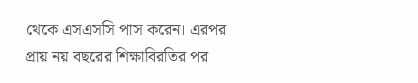থেকে এসএসসি পাস করেন। এরপর প্রায় নয় বছরের শিক্ষাবিরতির পর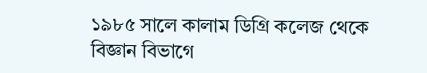১৯৮৫ সালে কালাম ডিগ্রি কলেজ থেকে বিজ্ঞান বিভাগে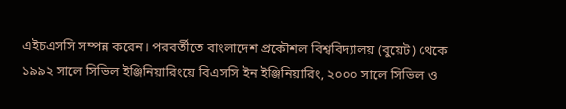এইচএসসি সম্পন্ন করেন। পরবর্তীতে বাংলাদেশ প্রকৌশল বিশ্ববিদ্যালয় (বুয়েট) থেকে ১৯৯২ সালে সিভিল ইঞ্জিনিয়ারিংয়ে বিএসসি ইন ইঞ্জিনিয়ারিং, ২০০০ সালে সিভিল ও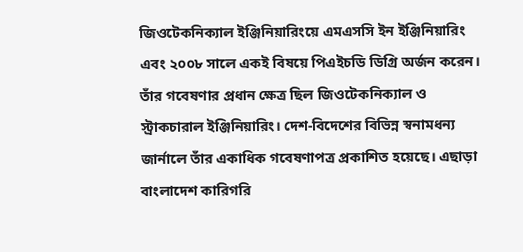জিওটেকনিক্যাল ইঞ্জিনিয়ারিংয়ে এমএসসি ইন ইঞ্জিনিয়ারিং এবং ২০০৮ সালে একই বিষয়ে পিএইচডি ডিগ্রি অর্জন করেন। তাঁর গবেষণার প্রধান ক্ষেত্র ছিল জিওটেকনিক্যাল ও স্ট্রাকচারাল ইঞ্জিনিয়ারিং। দেশ-বিদেশের বিভিন্ন স্বনামধন্য জার্নালে তাঁর একাধিক গবেষণাপত্র প্রকাশিত হয়েছে। এছাড়া বাংলাদেশ কারিগরি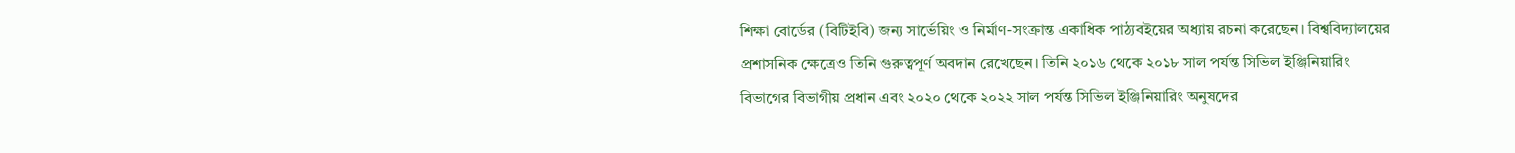শিক্ষা বোর্ডের (বিটিইবি) জন্য সার্ভেয়িং ও নির্মাণ-সংক্রান্ত একাধিক পাঠ্যবইয়ের অধ্যায় রচনা করেছেন। বিশ্ববিদ্যালয়ের প্রশাসনিক ক্ষেত্রেও তিনি গুরুত্বপূর্ণ অবদান রেখেছেন। তিনি ২০১৬ থেকে ২০১৮ সাল পর্যন্ত সিভিল ইঞ্জিনিয়ারিং বিভাগের বিভাগীয় প্রধান এবং ২০২০ থেকে ২০২২ সাল পর্যন্ত সিভিল ইঞ্জিনিয়ারিং অনুষদের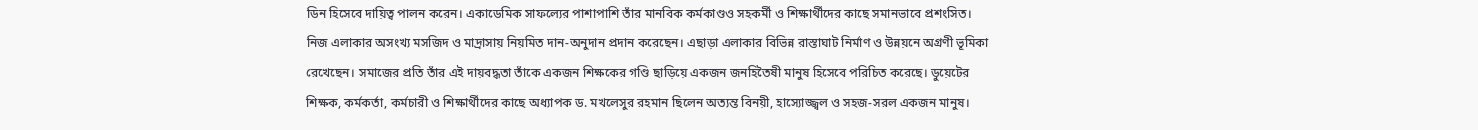ডিন হিসেবে দায়িত্ব পালন করেন। একাডেমিক সাফল্যের পাশাপাশি তাঁর মানবিক কর্মকাণ্ডও সহকর্মী ও শিক্ষার্থীদের কাছে সমানভাবে প্রশংসিত। নিজ এলাকার অসংখ্য মসজিদ ও মাদ্রাসায় নিয়মিত দান-অনুদান প্রদান করেছেন। এছাড়া এলাকার বিভিন্ন রাস্তাঘাট নির্মাণ ও উন্নয়নে অগ্রণী ভূমিকা রেখেছেন। সমাজের প্রতি তাঁর এই দায়বদ্ধতা তাঁকে একজন শিক্ষকের গণ্ডি ছাড়িয়ে একজন জনহিতৈষী মানুষ হিসেবে পরিচিত করেছে। ডুয়েটের শিক্ষক, কর্মকর্তা, কর্মচারী ও শিক্ষার্থীদের কাছে অধ্যাপক ড. মখলেসুর রহমান ছিলেন অত্যন্ত বিনয়ী, হাস্যোজ্জ্বল ও সহজ-সরল একজন মানুষ।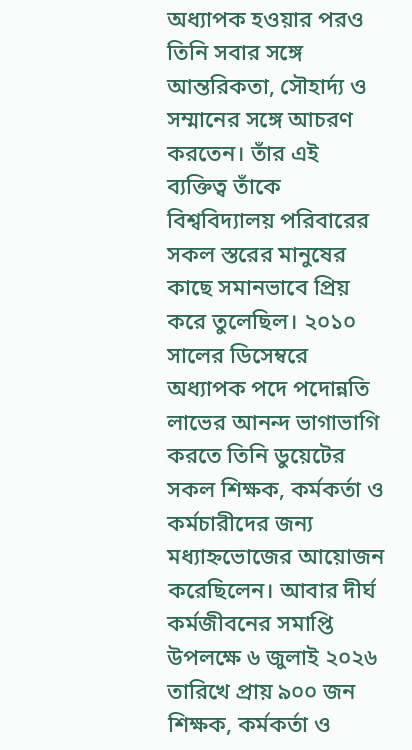অধ্যাপক হওয়ার পরও তিনি সবার সঙ্গে আন্তরিকতা, সৌহার্দ্য ও সম্মানের সঙ্গে আচরণ করতেন। তাঁর এই ব্যক্তিত্ব তাঁকে বিশ্ববিদ্যালয় পরিবারের সকল স্তরের মানুষের কাছে সমানভাবে প্রিয় করে তুলেছিল। ২০১০ সালের ডিসেম্বরে অধ্যাপক পদে পদোন্নতি লাভের আনন্দ ভাগাভাগি করতে তিনি ডুয়েটের সকল শিক্ষক, কর্মকর্তা ও কর্মচারীদের জন্য মধ্যাহ্নভোজের আয়োজন করেছিলেন। আবার দীর্ঘ কর্মজীবনের সমাপ্তি উপলক্ষে ৬ জুলাই ২০২৬ তারিখে প্রায় ৯০০ জন শিক্ষক, কর্মকর্তা ও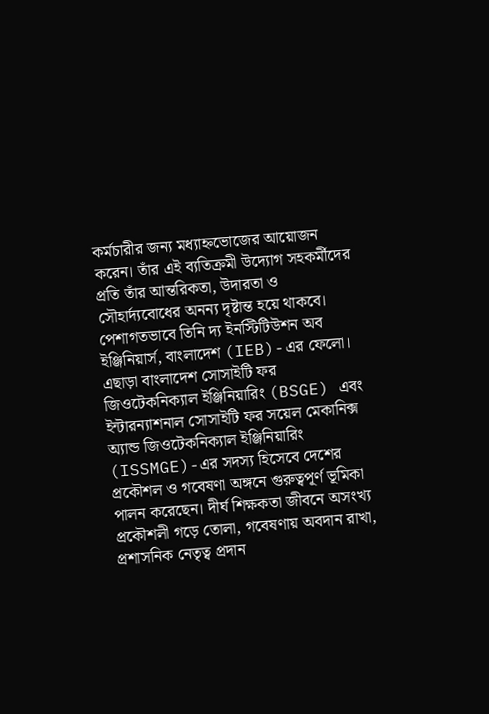কর্মচারীর জন্য মধ্যাহ্নভোজের আয়োজন করেন। তাঁর এই ব্যতিক্রমী উদ্যোগ সহকর্মীদের প্রতি তাঁর আন্তরিকতা, উদারতা ও সৌহার্দ্যবোধের অনন্য দৃষ্টান্ত হয়ে থাকবে। পেশাগতভাবে তিনি দ্য ইনস্টিটিউশন অব ইঞ্জিনিয়ার্স, বাংলাদেশ (IEB)-এর ফেলো। এছাড়া বাংলাদেশ সোসাইটি ফর জিওটেকনিক্যাল ইঞ্জিনিয়ারিং (BSGE) এবং ইন্টারন্যাশনাল সোসাইটি ফর সয়েল মেকানিক্স অ্যান্ড জিওটেকনিক্যাল ইঞ্জিনিয়ারিং (ISSMGE)-এর সদস্য হিসেবে দেশের প্রকৌশল ও গবেষণা অঙ্গনে গুরুত্বপূর্ণ ভূমিকা পালন করেছেন। দীর্ঘ শিক্ষকতা জীবনে অসংখ্য প্রকৌশলী গড়ে তোলা, গবেষণায় অবদান রাখা, প্রশাসনিক নেতৃত্ব প্রদান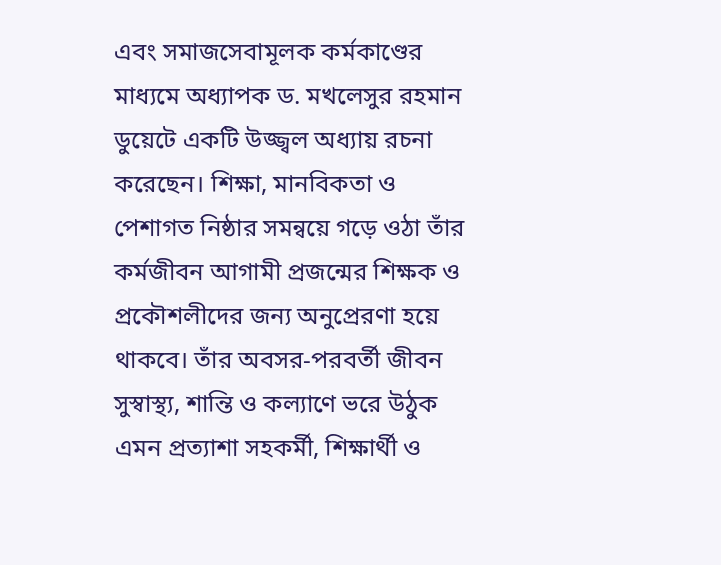এবং সমাজসেবামূলক কর্মকাণ্ডের মাধ্যমে অধ্যাপক ড. মখলেসুর রহমান ডুয়েটে একটি উজ্জ্বল অধ্যায় রচনা করেছেন। শিক্ষা, মানবিকতা ও পেশাগত নিষ্ঠার সমন্বয়ে গড়ে ওঠা তাঁর কর্মজীবন আগামী প্রজন্মের শিক্ষক ও প্রকৌশলীদের জন্য অনুপ্রেরণা হয়ে থাকবে। তাঁর অবসর-পরবর্তী জীবন সুস্বাস্থ্য, শান্তি ও কল্যাণে ভরে উঠুক এমন প্রত্যাশা সহকর্মী, শিক্ষার্থী ও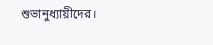শুভানুধ্যায়ীদের।